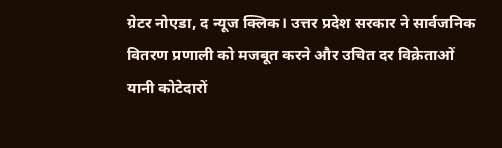ग्रेटर नोएडा, द न्यूज क्लिक। उत्तर प्रदेश सरकार ने सार्वजनिक वितरण प्रणाली को मजबूत करने और उचित दर विक्रेताओं यानी कोटेदारों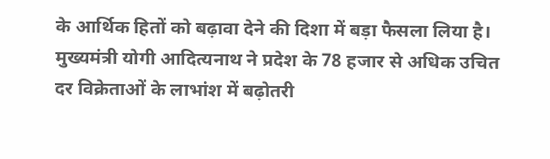के आर्थिक हितों को बढ़ावा देने की दिशा में बड़ा फैसला लिया है। मुख्यमंत्री योगी आदित्यनाथ ने प्रदेश के 78 हजार से अधिक उचित दर विक्रेताओं के लाभांश में बढ़ोतरी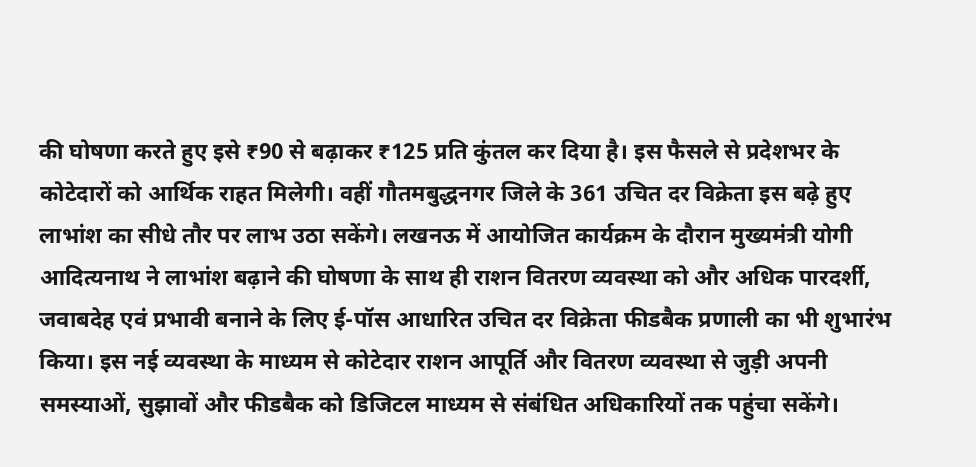की घोषणा करते हुए इसे ₹90 से बढ़ाकर ₹125 प्रति कुंतल कर दिया है। इस फैसले से प्रदेशभर के कोटेदारों को आर्थिक राहत मिलेगी। वहीं गौतमबुद्धनगर जिले के 361 उचित दर विक्रेता इस बढ़े हुए लाभांश का सीधे तौर पर लाभ उठा सकेंगे। लखनऊ में आयोजित कार्यक्रम के दौरान मुख्यमंत्री योगी आदित्यनाथ ने लाभांश बढ़ाने की घोषणा के साथ ही राशन वितरण व्यवस्था को और अधिक पारदर्शी, जवाबदेह एवं प्रभावी बनाने के लिए ई-पॉस आधारित उचित दर विक्रेता फीडबैक प्रणाली का भी शुभारंभ किया। इस नई व्यवस्था के माध्यम से कोटेदार राशन आपूर्ति और वितरण व्यवस्था से जुड़ी अपनी समस्याओं, सुझावों और फीडबैक को डिजिटल माध्यम से संबंधित अधिकारियों तक पहुंचा सकेंगे।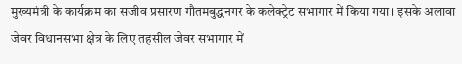मुख्यमंत्री के कार्यक्रम का सजीव प्रसारण गौतमबुद्धनगर के कलेक्ट्रेट सभागार में किया गया। इसके अलावा जेवर विधानसभा क्षेत्र के लिए तहसील जेवर सभागार में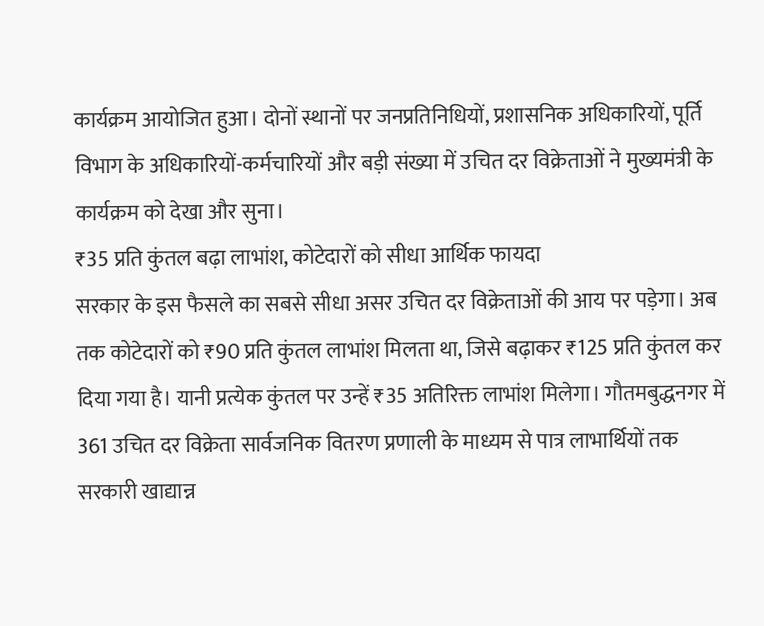कार्यक्रम आयोजित हुआ। दोनों स्थानों पर जनप्रतिनिधियों, प्रशासनिक अधिकारियों, पूर्ति विभाग के अधिकारियों-कर्मचारियों और बड़ी संख्या में उचित दर विक्रेताओं ने मुख्यमंत्री के कार्यक्रम को देखा और सुना।
₹35 प्रति कुंतल बढ़ा लाभांश, कोटेदारों को सीधा आर्थिक फायदा
सरकार के इस फैसले का सबसे सीधा असर उचित दर विक्रेताओं की आय पर पड़ेगा। अब तक कोटेदारों को ₹90 प्रति कुंतल लाभांश मिलता था, जिसे बढ़ाकर ₹125 प्रति कुंतल कर दिया गया है। यानी प्रत्येक कुंतल पर उन्हें ₹35 अतिरिक्त लाभांश मिलेगा। गौतमबुद्धनगर में 361 उचित दर विक्रेता सार्वजनिक वितरण प्रणाली के माध्यम से पात्र लाभार्थियों तक सरकारी खाद्यान्न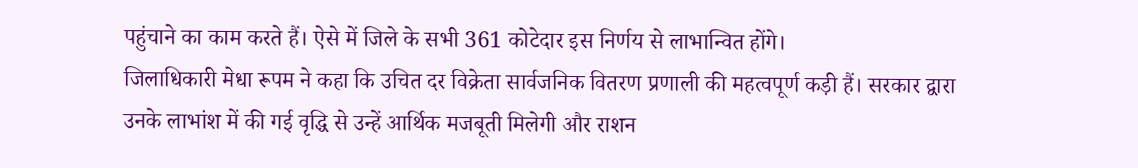पहुंचाने का काम करते हैं। ऐसे में जिले के सभी 361 कोटेदार इस निर्णय से लाभान्वित होंगे।
जिलाधिकारी मेधा रूपम ने कहा कि उचित दर विक्रेता सार्वजनिक वितरण प्रणाली की महत्वपूर्ण कड़ी हैं। सरकार द्वारा उनके लाभांश में की गई वृद्धि से उन्हें आर्थिक मजबूती मिलेगी और राशन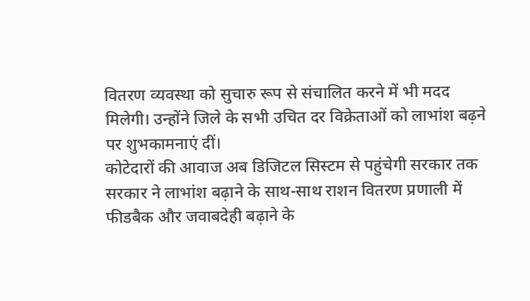वितरण व्यवस्था को सुचारु रूप से संचालित करने में भी मदद मिलेगी। उन्होंने जिले के सभी उचित दर विक्रेताओं को लाभांश बढ़ने पर शुभकामनाएं दीं।
कोटेदारों की आवाज अब डिजिटल सिस्टम से पहुंचेगी सरकार तक
सरकार ने लाभांश बढ़ाने के साथ-साथ राशन वितरण प्रणाली में फीडबैक और जवाबदेही बढ़ाने के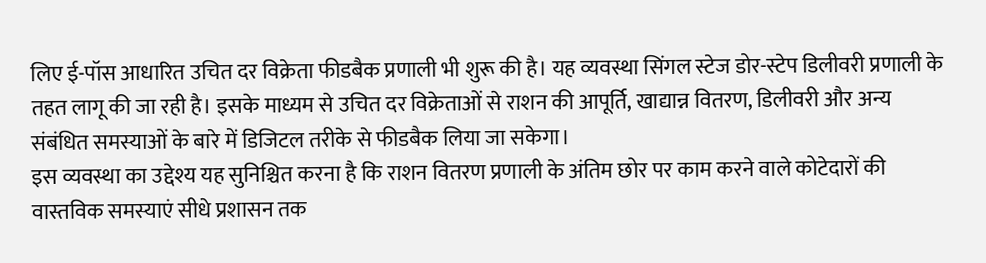लिए ई-पॉस आधारित उचित दर विक्रेता फीडबैक प्रणाली भी शुरू की है। यह व्यवस्था सिंगल स्टेज डोर-स्टेप डिलीवरी प्रणाली के तहत लागू की जा रही है। इसके माध्यम से उचित दर विक्रेताओं से राशन की आपूर्ति, खाद्यान्न वितरण, डिलीवरी और अन्य संबंधित समस्याओं के बारे में डिजिटल तरीके से फीडबैक लिया जा सकेगा।
इस व्यवस्था का उद्देश्य यह सुनिश्चित करना है कि राशन वितरण प्रणाली के अंतिम छोर पर काम करने वाले कोटेदारों की वास्तविक समस्याएं सीधे प्रशासन तक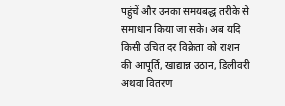पहुंचें और उनका समयबद्ध तरीके से समाधान किया जा सके। अब यदि किसी उचित दर विक्रेता को राशन की आपूर्ति, खाद्यान्न उठान, डिलीवरी अथवा वितरण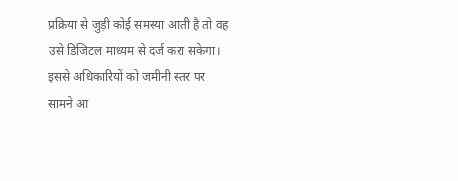प्रक्रिया से जुड़ी कोई समस्या आती है तो वह उसे डिजिटल माध्यम से दर्ज करा सकेगा। इससे अधिकारियों को जमीनी स्तर पर सामने आ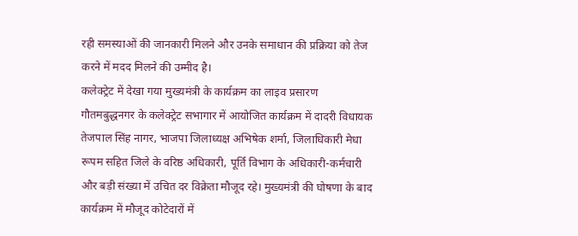रही समस्याओं की जानकारी मिलने और उनके समाधान की प्रक्रिया को तेज करने में मदद मिलने की उम्मीद है।
कलेक्ट्रेट में देखा गया मुख्यमंत्री के कार्यक्रम का लाइव प्रसारण
गौतमबुद्धनगर के कलेक्ट्रेट सभागार में आयोजित कार्यक्रम में दादरी विधायक तेजपाल सिंह नागर, भाजपा जिलाध्यक्ष अभिषेक शर्मा, जिलाधिकारी मेधा रूपम सहित जिले के वरिष्ठ अधिकारी, पूर्ति विभाग के अधिकारी-कर्मचारी और बड़ी संख्या में उचित दर विक्रेता मौजूद रहे। मुख्यमंत्री की घोषणा के बाद कार्यक्रम में मौजूद कोटेदारों में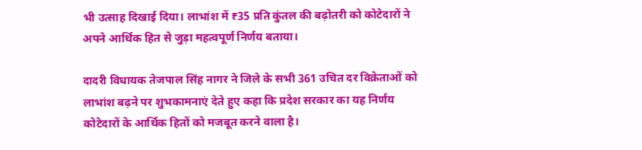भी उत्साह दिखाई दिया। लाभांश में ₹35 प्रति कुंतल की बढ़ोतरी को कोटेदारों ने अपने आर्थिक हित से जुड़ा महत्वपूर्ण निर्णय बताया।

दादरी विधायक तेजपाल सिंह नागर ने जिले के सभी 361 उचित दर विक्रेताओं को लाभांश बढ़ने पर शुभकामनाएं देते हुए कहा कि प्रदेश सरकार का यह निर्णय कोटेदारों के आर्थिक हितों को मजबूत करने वाला है।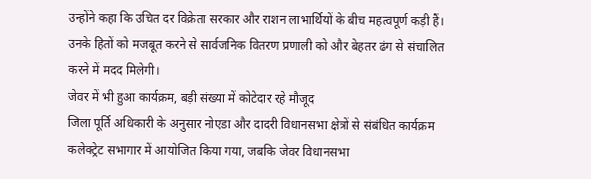उन्होंने कहा कि उचित दर विक्रेता सरकार और राशन लाभार्थियों के बीच महत्वपूर्ण कड़ी हैं। उनके हितों को मजबूत करने से सार्वजनिक वितरण प्रणाली को और बेहतर ढंग से संचालित करने में मदद मिलेगी।
जेवर में भी हुआ कार्यक्रम, बड़ी संख्या में कोटेदार रहे मौजूद
जिला पूर्ति अधिकारी के अनुसार नोएडा और दादरी विधानसभा क्षेत्रों से संबंधित कार्यक्रम कलेक्ट्रेट सभागार में आयोजित किया गया, जबकि जेवर विधानसभा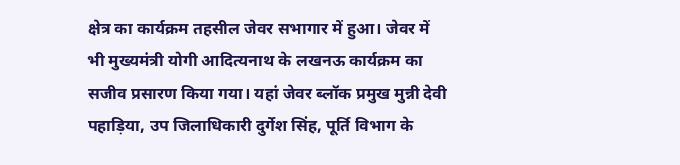क्षेत्र का कार्यक्रम तहसील जेवर सभागार में हुआ। जेवर में भी मुख्यमंत्री योगी आदित्यनाथ के लखनऊ कार्यक्रम का सजीव प्रसारण किया गया। यहां जेवर ब्लॉक प्रमुख मुन्नी देवी पहाड़िया, उप जिलाधिकारी दुर्गेश सिंह, पूर्ति विभाग के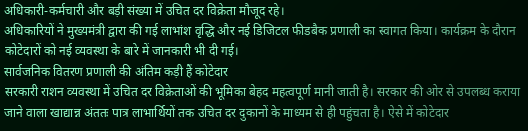अधिकारी-कर्मचारी और बड़ी संख्या में उचित दर विक्रेता मौजूद रहे।
अधिकारियों ने मुख्यमंत्री द्वारा की गई लाभांश वृद्धि और नई डिजिटल फीडबैक प्रणाली का स्वागत किया। कार्यक्रम के दौरान कोटेदारों को नई व्यवस्था के बारे में जानकारी भी दी गई।
सार्वजनिक वितरण प्रणाली की अंतिम कड़ी हैं कोटेदार
सरकारी राशन व्यवस्था में उचित दर विक्रेताओं की भूमिका बेहद महत्वपूर्ण मानी जाती है। सरकार की ओर से उपलब्ध कराया जाने वाला खाद्यान्न अंततः पात्र लाभार्थियों तक उचित दर दुकानों के माध्यम से ही पहुंचता है। ऐसे में कोटेदार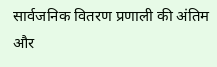सार्वजनिक वितरण प्रणाली की अंतिम और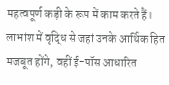महत्वपूर्ण कड़ी के रूप में काम करते हैं। लाभांश में वृद्धि से जहां उनके आर्थिक हित मजबूत होंगे, वहीं ई-पॉस आधारित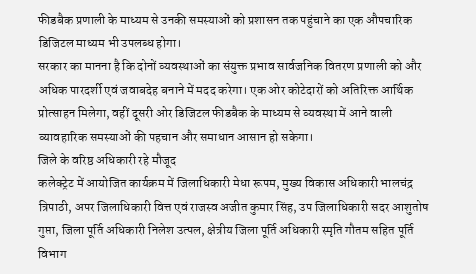फीडबैक प्रणाली के माध्यम से उनकी समस्याओं को प्रशासन तक पहुंचाने का एक औपचारिक डिजिटल माध्यम भी उपलब्ध होगा।
सरकार का मानना है कि दोनों व्यवस्थाओं का संयुक्त प्रभाव सार्वजनिक वितरण प्रणाली को और अधिक पारदर्शी एवं जवाबदेह बनाने में मदद करेगा। एक ओर कोटेदारों को अतिरिक्त आर्थिक प्रोत्साहन मिलेगा, वहीं दूसरी ओर डिजिटल फीडबैक के माध्यम से व्यवस्था में आने वाली व्यावहारिक समस्याओं की पहचान और समाधान आसान हो सकेगा।
जिले के वरिष्ठ अधिकारी रहे मौजूद
कलेक्ट्रेट में आयोजित कार्यक्रम में जिलाधिकारी मेधा रूपम, मुख्य विकास अधिकारी भालचंद्र त्रिपाठी, अपर जिलाधिकारी वित्त एवं राजस्व अजीत कुमार सिंह, उप जिलाधिकारी सदर आशुतोष गुप्ता, जिला पूर्ति अधिकारी निलेश उत्पल, क्षेत्रीय जिला पूर्ति अधिकारी स्मृति गौतम सहित पूर्ति विभाग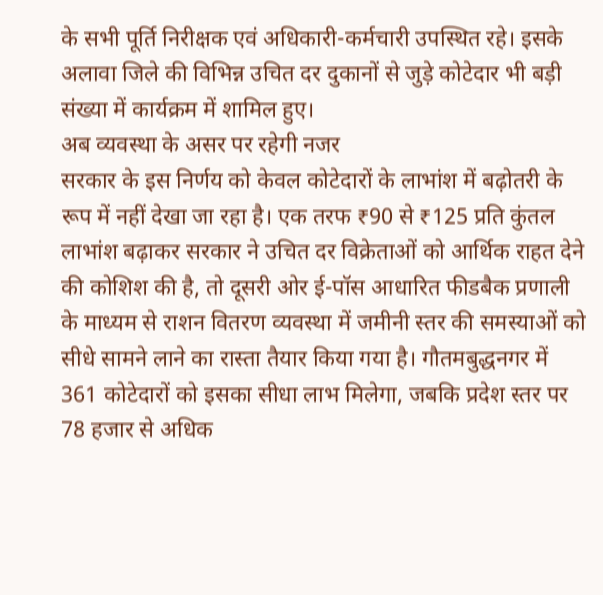के सभी पूर्ति निरीक्षक एवं अधिकारी-कर्मचारी उपस्थित रहे। इसके अलावा जिले की विभिन्न उचित दर दुकानों से जुड़े कोटेदार भी बड़ी संख्या में कार्यक्रम में शामिल हुए।
अब व्यवस्था के असर पर रहेगी नजर
सरकार के इस निर्णय को केवल कोटेदारों के लाभांश में बढ़ोतरी के रूप में नहीं देखा जा रहा है। एक तरफ ₹90 से ₹125 प्रति कुंतल लाभांश बढ़ाकर सरकार ने उचित दर विक्रेताओं को आर्थिक राहत देने की कोशिश की है, तो दूसरी ओर ई-पॉस आधारित फीडबैक प्रणाली के माध्यम से राशन वितरण व्यवस्था में जमीनी स्तर की समस्याओं को सीधे सामने लाने का रास्ता तैयार किया गया है। गौतमबुद्धनगर में 361 कोटेदारों को इसका सीधा लाभ मिलेगा, जबकि प्रदेश स्तर पर 78 हजार से अधिक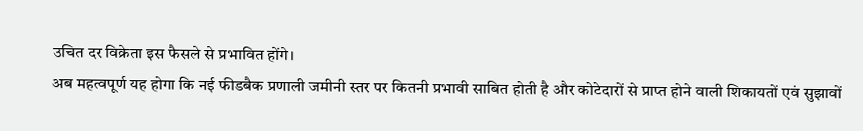उचित दर विक्रेता इस फैसले से प्रभावित होंगे।
अब महत्वपूर्ण यह होगा कि नई फीडबैक प्रणाली जमीनी स्तर पर कितनी प्रभावी साबित होती है और कोटेदारों से प्राप्त होने वाली शिकायतों एवं सुझावों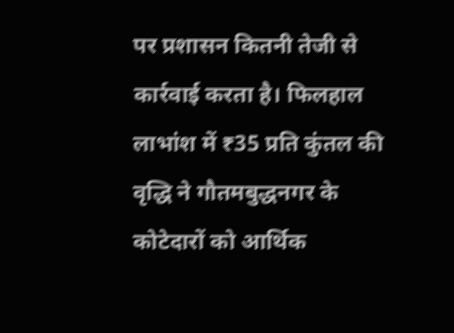पर प्रशासन कितनी तेजी से कार्रवाई करता है। फिलहाल लाभांश में ₹35 प्रति कुंतल की वृद्धि ने गौतमबुद्धनगर के कोटेदारों को आर्थिक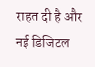राहत दी है और नई डिजिटल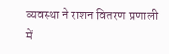व्यवस्था ने राशन वितरण प्रणाली में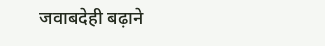जवाबदेही बढ़ाने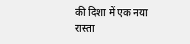की दिशा में एक नया रास्ता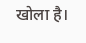खोला है।